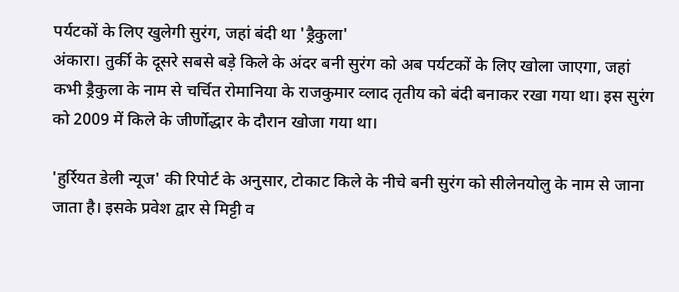पर्यटकों के लिए खुलेगी सुरंग, जहां बंदी था 'ड्रैकुला'
अंकारा। तुर्की के दूसरे सबसे बड़े किले के अंदर बनी सुरंग को अब पर्यटकों के लिए खोला जाएगा, जहां कभी ड्रैकुला के नाम से चर्चित रोमानिया के राजकुमार व्लाद तृतीय को बंदी बनाकर रखा गया था। इस सुरंग को 2009 में किले के जीर्णोद्धार के दौरान खोजा गया था।

'हुर्रियत डेली न्यूज' की रिपोर्ट के अनुसार, टोकाट किले के नीचे बनी सुरंग को सीलेनयोलु के नाम से जाना जाता है। इसके प्रवेश द्वार से मिट्टी व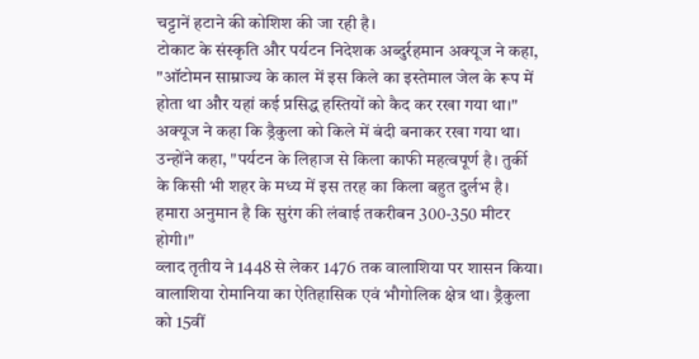चट्टानें हटाने की कोशिश की जा रही है।
टोकाट के संस्कृति और पर्यटन निदेशक अब्दुर्रहमान अक्यूज ने कहा, "ऑटोमन साम्राज्य के काल में इस किले का इस्तेमाल जेल के रूप में होता था और यहां कई प्रसिद्ध हस्तियों को कैद कर रखा गया था।"
अक्यूज ने कहा कि ड्रैकुला को किले में बंदी बनाकर रखा गया था। उन्होंने कहा, "पर्यटन के लिहाज से किला काफी महत्वपूर्ण है। तुर्की के किसी भी शहर के मध्य में इस तरह का किला बहुत दुर्लभ है। हमारा अनुमान है कि सुरंग की लंबाई तकरीबन 300-350 मीटर होगी।"
व्लाद तृतीय ने 1448 से लेकर 1476 तक वालाशिया पर शासन किया। वालाशिया रोमानिया का ऐतिहासिक एवं भौगोलिक क्षेत्र था। ड्रैकुला को 15वीं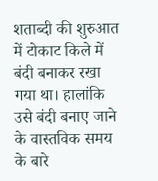शताब्दी की शुरुआत में टोकाट किले में बंदी बनाकर रखा गया था। हालांकि उसे बंदी बनाए जाने के वास्तविक समय के बारे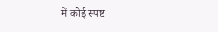में कोई स्पष्ट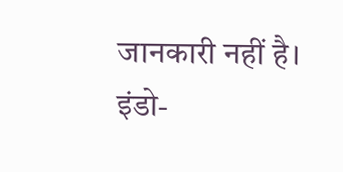जानकारी नहीं है।
इंडो-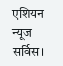एशियन न्यूज सर्विस।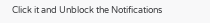Click it and Unblock the Notifications